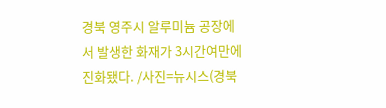경북 영주시 알루미늄 공장에서 발생한 화재가 3시간여만에 진화됐다. /사진=뉴시스(경북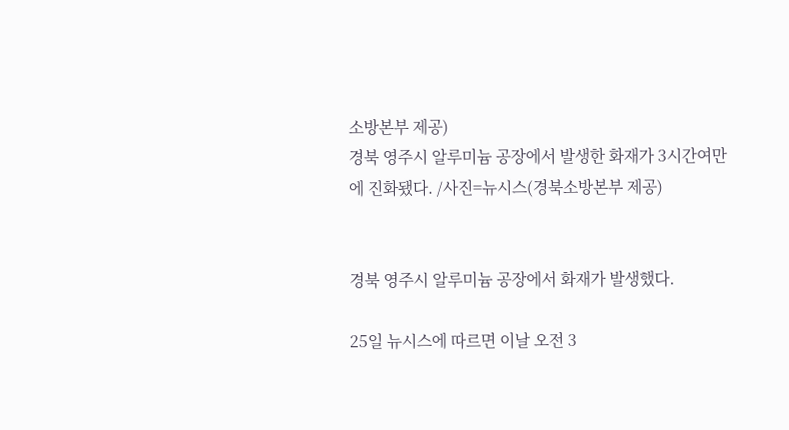소방본부 제공)
경북 영주시 알루미늄 공장에서 발생한 화재가 3시간여만에 진화됐다. /사진=뉴시스(경북소방본부 제공)


경북 영주시 알루미늄 공장에서 화재가 발생했다.

25일 뉴시스에 따르면 이날 오전 3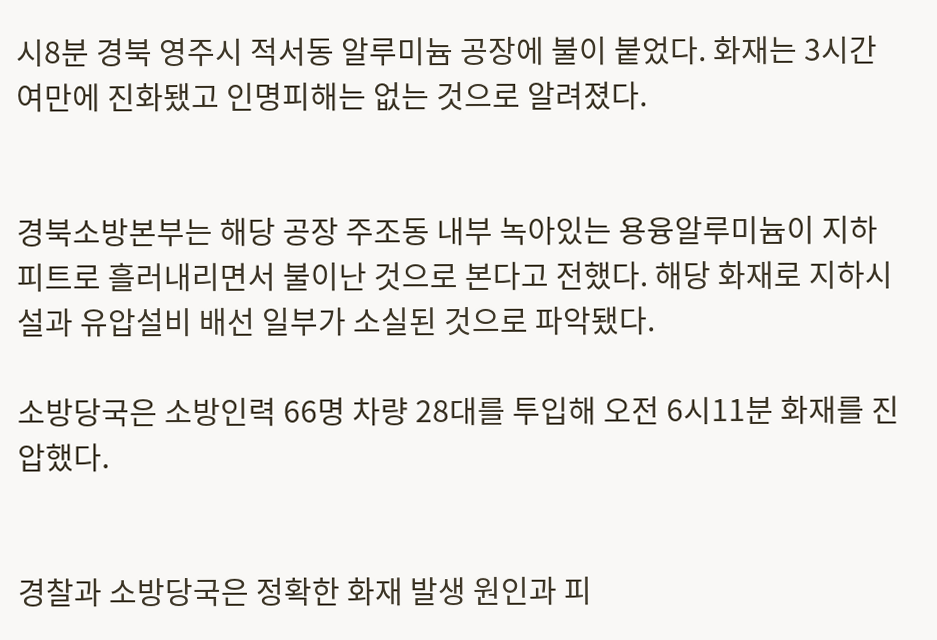시8분 경북 영주시 적서동 알루미늄 공장에 불이 붙었다. 화재는 3시간여만에 진화됐고 인명피해는 없는 것으로 알려졌다.


경북소방본부는 해당 공장 주조동 내부 녹아있는 용융알루미늄이 지하피트로 흘러내리면서 불이난 것으로 본다고 전했다. 해당 화재로 지하시설과 유압설비 배선 일부가 소실된 것으로 파악됐다.

소방당국은 소방인력 66명 차량 28대를 투입해 오전 6시11분 화재를 진압했다.


경찰과 소방당국은 정확한 화재 발생 원인과 피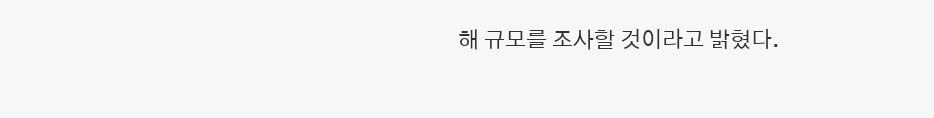해 규모를 조사할 것이라고 밝혔다.